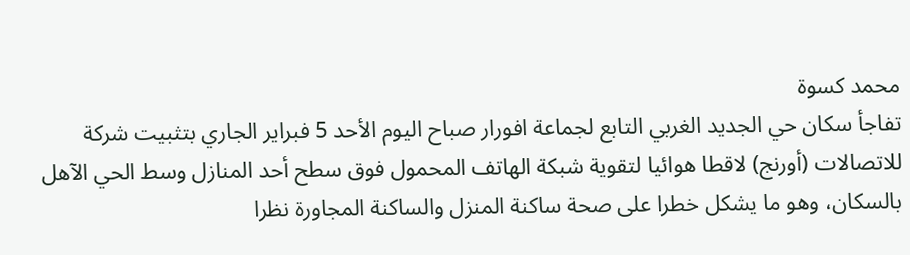محمد كسوة
تفاجأ سكان حي الجديد الغربي التابع لجماعة افورار صباح اليوم الأحد 5 فبراير الجاري بتثبيت شركة للاتصالات (أورنج) لاقطا هوائيا لتقوية شبكة الهاتف المحمول فوق سطح أحد المنازل وسط الحي الآهل بالسكان، وهو ما يشكل خطرا على صحة ساكنة المنزل والساكنة المجاورة نظرا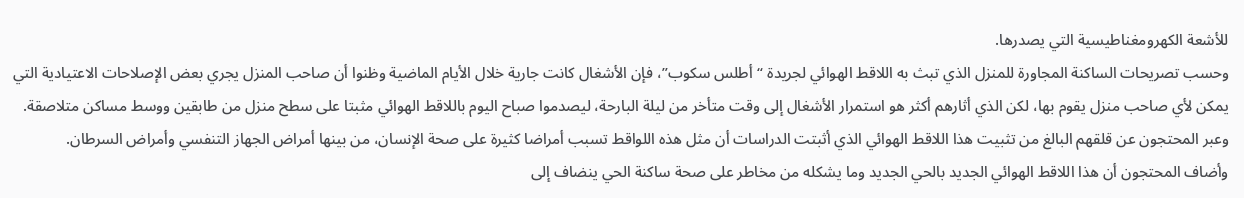للأشعة الكهرومغناطيسية التي يصدرها.
وحسب تصريحات الساكنة المجاورة للمنزل الذي تبث به اللاقط الهوائي لجريدة “أطلس سكوب”، فإن الأشغال كانت جارية خلال الأيام الماضية وظنوا أن صاحب المنزل يجري بعض الإصلاحات الاعتيادية التي يمكن لأي صاحب منزل يقوم بها، لكن الذي أثارهم أكثر هو استمرار الأشغال إلى وقت متأخر من ليلة البارحة، ليصدموا صباح اليوم باللاقط الهوائي مثبتا على سطح منزل من طابقين ووسط مساكن متلاصقة.
وعبر المحتجون عن قلقهم البالغ من تثبيت هذا اللاقط الهوائي الذي أثبتت الدراسات أن مثل هذه اللواقط تسبب أمراضا كثيرة على صحة الإنسان، من بينها أمراض الجهاز التنفسي وأمراض السرطان.
وأضاف المحتجون أن هذا اللاقط الهوائي الجديد بالحي الجديد وما يشكله من مخاطر على صحة ساكنة الحي ينضاف إلى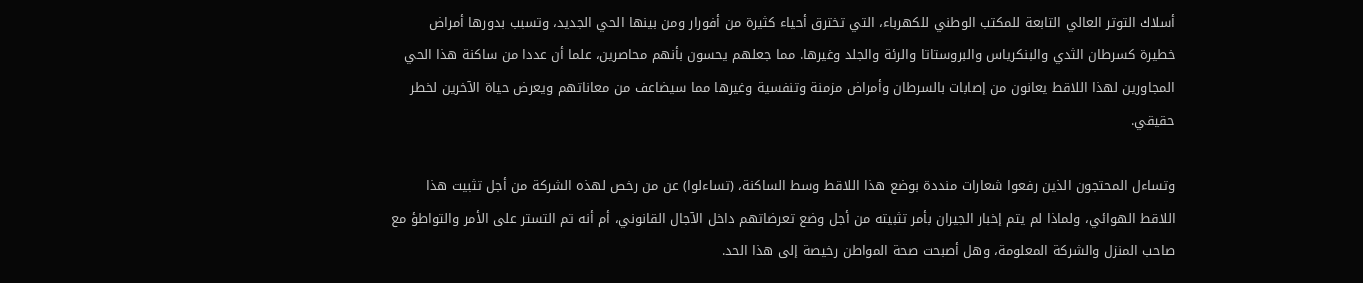أسلاك التوتر العالي التابعة للمكتب الوطني للكهرباء، التي تخترق أحياء كثيرة من أفورار ومن بينها الحي الجديد، وتسبب بدورها أمراض خطيرة كسرطان الثدي والبنكرياس والبروستاتا والرئة والجلد وغيرها. مما جعلهم يحسون بأنهم محاصرين، علما أن عددا من ساكنة هذا الحي المجاورين لهذا اللاقط يعانون من إصابات بالسرطان وأمراض مزمنة وتنفسية وغيرها مما سيضاعف من معاناتهم ويعرض حياة الآخرين لخطر حقيقي.

وتساءل المحتجون الذين رفعوا شعارات منددة بوضع هذا اللاقط وسط الساكنة، (تساءلوا) عن من رخص لهذه الشركة من أجل تثبيت هذا اللاقط الهوائي، ولماذا لم يتم إخبار الجيران بأمر تثبيته من أجل وضع تعرضاتهم داخل الآجال القانوني، أم أنه تم التستر على الأمر والتواطؤ مع صاحب المنزل والشركة المعلومة، وهل أصبحت صحة المواطن رخيصة إلى هذا الحد.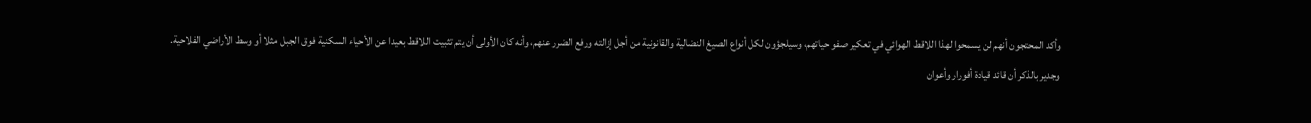وأكد المحتجون أنهم لن يسمحوا لهذا اللاقط الهوائي في تعكير صفو حياتهم، وسيلجؤون لكل أنواع الصيغ النضالية والقانونية من أجل إزالته ورفع الضرر عنهم، وأنه كان الأولى أن يتم تثبيت اللاقط بعيدا عن الأحياء السكنية فوق الجبل مثلا أو وسط الأراضي الفلاحية.
وجدير بالذكر أن قائد قيادة أفورار وأعوان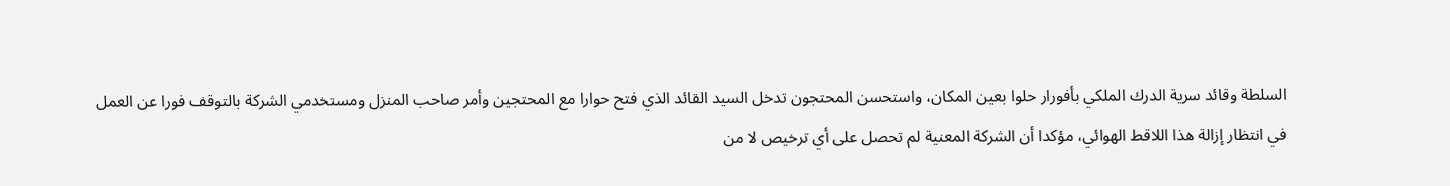السلطة وقائد سرية الدرك الملكي بأفورار حلوا بعين المكان، واستحسن المحتجون تدخل السيد القائد الذي فتح حوارا مع المحتجين وأمر صاحب المنزل ومستخدمي الشركة بالتوقف فورا عن العمل في انتظار إزالة هذا اللاقط الهوائي، مؤكدا أن الشركة المعنية لم تحصل على أي ترخيص لا من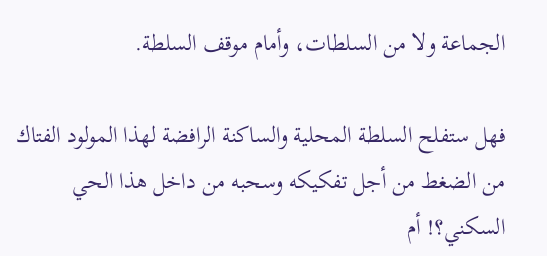الجماعة ولا من السلطات، وأمام موقف السلطة.

فهل ستفلح السلطة المحلية والساكنة الرافضة لهذا المولود الفتاك من الضغط من أجل تفكيكه وسحبه من داخل هذا الحي السكني؟! أم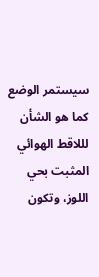سيستمر الوضع كما هو الشأن لللاقط الهوائي المثبت بحي اللوز، وتكون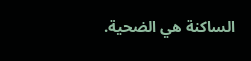الساكنة هي الضحية.